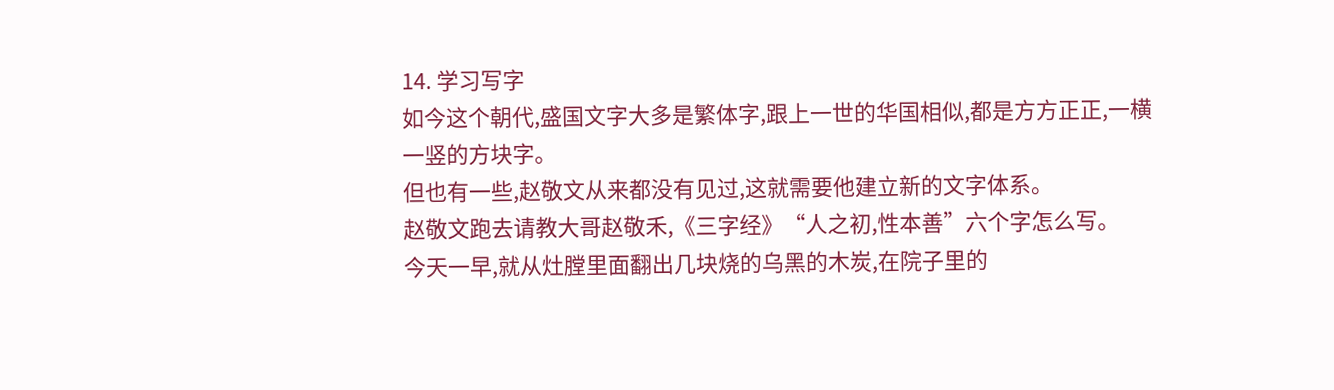14. 学习写字
如今这个朝代,盛国文字大多是繁体字,跟上一世的华国相似,都是方方正正,一横一竖的方块字。
但也有一些,赵敬文从来都没有见过,这就需要他建立新的文字体系。
赵敬文跑去请教大哥赵敬禾,《三字经》“人之初,性本善”六个字怎么写。
今天一早,就从灶膛里面翻出几块烧的乌黑的木炭,在院子里的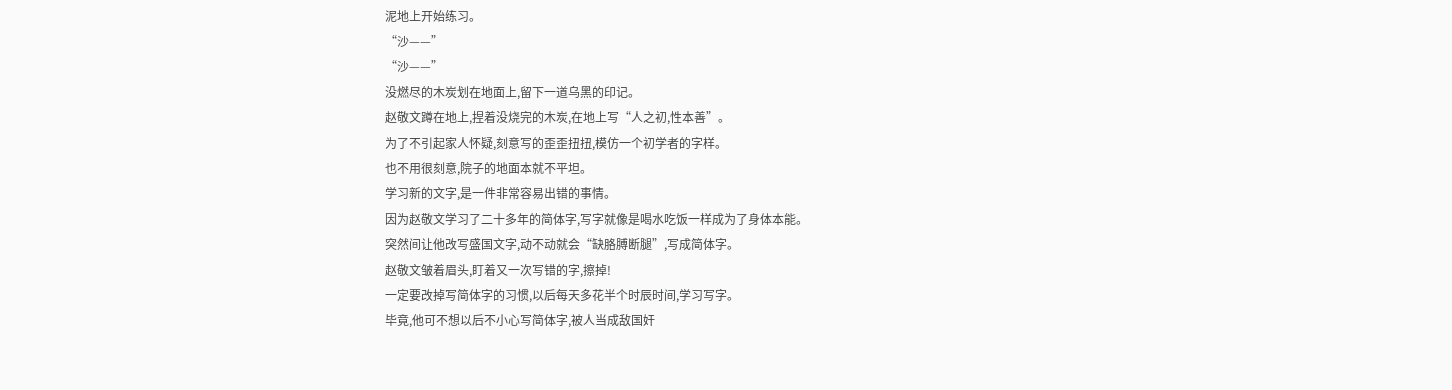泥地上开始练习。
“沙——”
“沙——”
没燃尽的木炭划在地面上,留下一道乌黑的印记。
赵敬文蹲在地上,捏着没烧完的木炭,在地上写“人之初,性本善”。
为了不引起家人怀疑,刻意写的歪歪扭扭,模仿一个初学者的字样。
也不用很刻意,院子的地面本就不平坦。
学习新的文字,是一件非常容易出错的事情。
因为赵敬文学习了二十多年的简体字,写字就像是喝水吃饭一样成为了身体本能。
突然间让他改写盛国文字,动不动就会“缺胳膊断腿”,写成简体字。
赵敬文皱着眉头,盯着又一次写错的字,擦掉!
一定要改掉写简体字的习惯,以后每天多花半个时辰时间,学习写字。
毕竟,他可不想以后不小心写简体字,被人当成敌国奸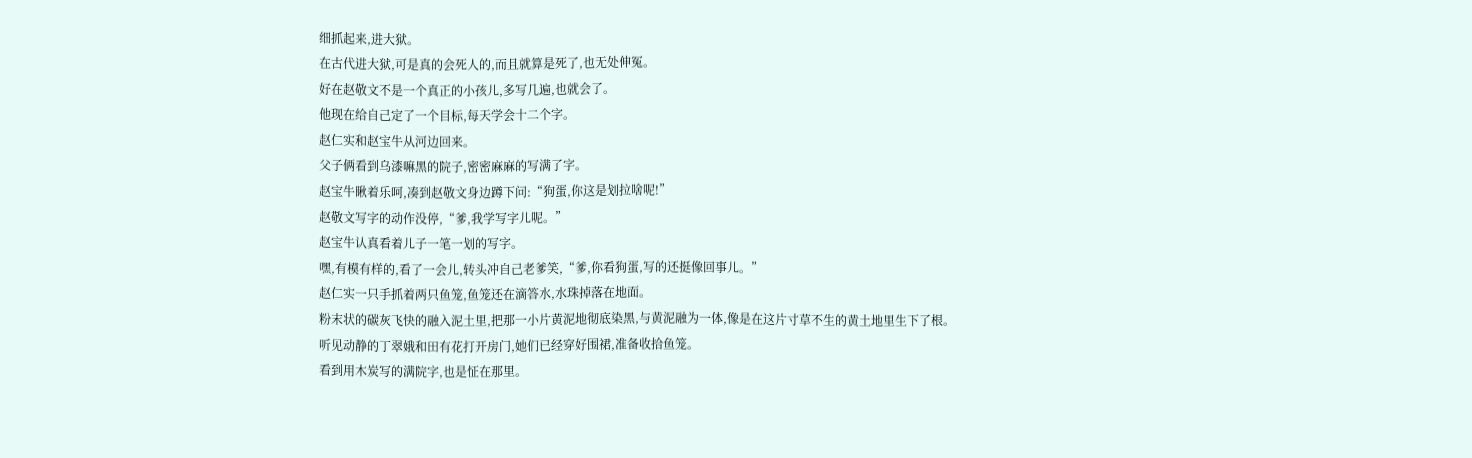细抓起来,进大狱。
在古代进大狱,可是真的会死人的,而且就算是死了,也无处伸冤。
好在赵敬文不是一个真正的小孩儿,多写几遍,也就会了。
他现在给自己定了一个目标,每天学会十二个字。
赵仁实和赵宝牛从河边回来。
父子俩看到乌漆嘛黑的院子,密密麻麻的写满了字。
赵宝牛瞅着乐呵,凑到赵敬文身边蹲下问:“狗蛋,你这是划拉啥呢!”
赵敬文写字的动作没停,“爹,我学写字儿呢。”
赵宝牛认真看着儿子一笔一划的写字。
嘿,有模有样的,看了一会儿,转头冲自己老爹笑,“爹,你看狗蛋,写的还挺像回事儿。”
赵仁实一只手抓着两只鱼笼,鱼笼还在滴答水,水珠掉落在地面。
粉末状的碳灰飞快的融入泥土里,把那一小片黄泥地彻底染黑,与黄泥融为一体,像是在这片寸草不生的黄土地里生下了根。
听见动静的丁翠娥和田有花打开房门,她们已经穿好围裙,准备收拾鱼笼。
看到用木炭写的满院字,也是怔在那里。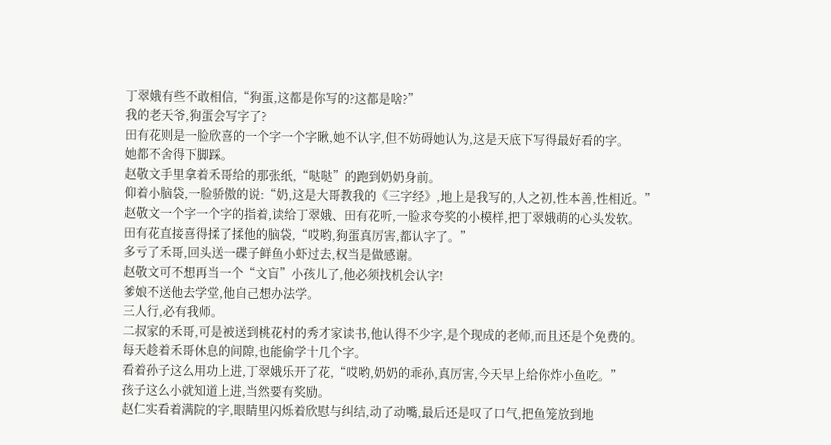丁翠娥有些不敢相信,“狗蛋,这都是你写的?这都是啥?”
我的老天爷,狗蛋会写字了?
田有花则是一脸欣喜的一个字一个字瞅,她不认字,但不妨碍她认为,这是天底下写得最好看的字。
她都不舍得下脚踩。
赵敬文手里拿着禾哥给的那张纸,“哒哒”的跑到奶奶身前。
仰着小脑袋,一脸骄傲的说:“奶,这是大哥教我的《三字经》,地上是我写的,人之初,性本善,性相近。”
赵敬文一个字一个字的指着,读给丁翠娥、田有花听,一脸求夸奖的小模样,把丁翠娥萌的心头发软。
田有花直接喜得揉了揉他的脑袋,“哎哟,狗蛋真厉害,都认字了。”
多亏了禾哥,回头送一碟子鲜鱼小虾过去,权当是做感谢。
赵敬文可不想再当一个“文盲”小孩儿了,他必须找机会认字!
爹娘不送他去学堂,他自己想办法学。
三人行,必有我师。
二叔家的禾哥,可是被送到桃花村的秀才家读书,他认得不少字,是个现成的老师,而且还是个免费的。
每天趁着禾哥休息的间隙,也能偷学十几个字。
看着孙子这么用功上进,丁翠娥乐开了花,“哎哟,奶奶的乖孙,真厉害,今天早上给你炸小鱼吃。”
孩子这么小就知道上进,当然要有奖励。
赵仁实看着满院的字,眼睛里闪烁着欣慰与纠结,动了动嘴,最后还是叹了口气,把鱼笼放到地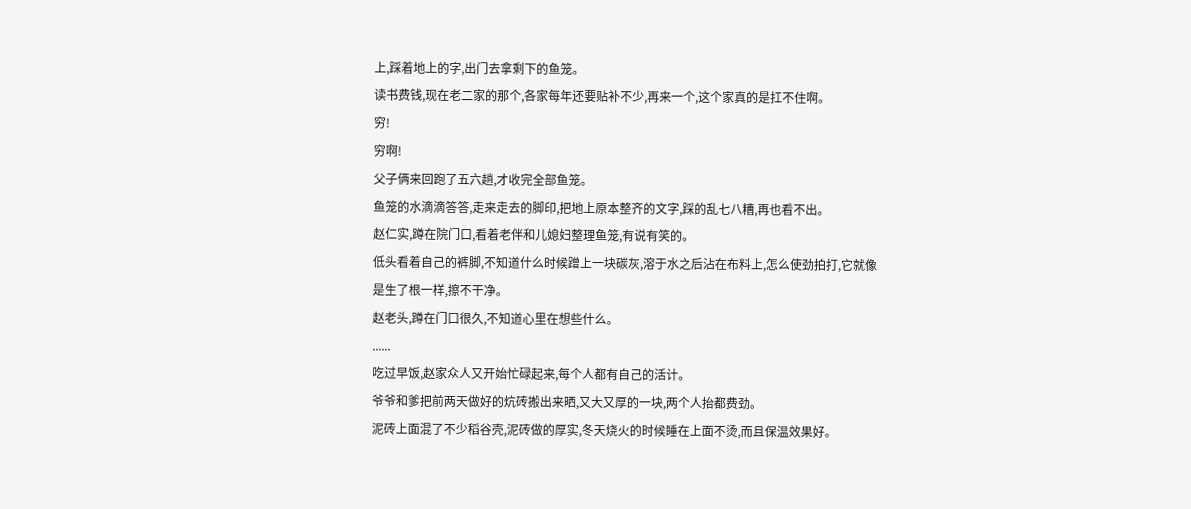上,踩着地上的字,出门去拿剩下的鱼笼。
读书费钱,现在老二家的那个,各家每年还要贴补不少,再来一个,这个家真的是扛不住啊。
穷!
穷啊!
父子俩来回跑了五六趟,才收完全部鱼笼。
鱼笼的水滴滴答答,走来走去的脚印,把地上原本整齐的文字,踩的乱七八糟,再也看不出。
赵仁实,蹲在院门口,看着老伴和儿媳妇整理鱼笼,有说有笑的。
低头看着自己的裤脚,不知道什么时候蹭上一块碳灰,溶于水之后沾在布料上,怎么使劲拍打,它就像是生了根一样,擦不干净。
赵老头,蹲在门口很久,不知道心里在想些什么。
......
吃过早饭,赵家众人又开始忙碌起来,每个人都有自己的活计。
爷爷和爹把前两天做好的炕砖搬出来晒,又大又厚的一块,两个人抬都费劲。
泥砖上面混了不少稻谷壳,泥砖做的厚实,冬天烧火的时候睡在上面不烫,而且保温效果好。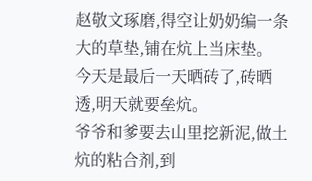赵敬文琢磨,得空让奶奶编一条大的草垫,铺在炕上当床垫。
今天是最后一天晒砖了,砖晒透,明天就要垒炕。
爷爷和爹要去山里挖新泥,做土炕的粘合剂,到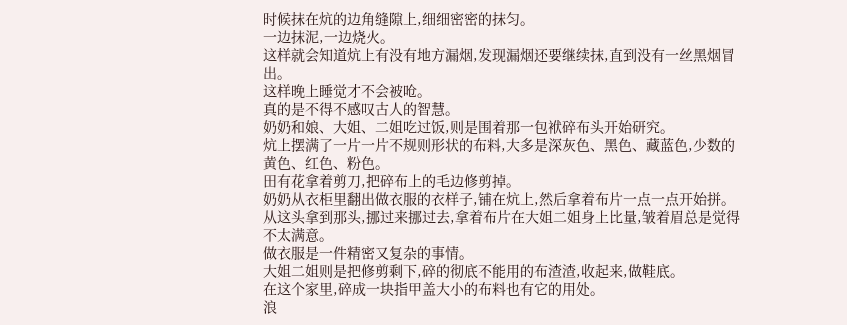时候抹在炕的边角缝隙上,细细密密的抹匀。
一边抹泥,一边烧火。
这样就会知道炕上有没有地方漏烟,发现漏烟还要继续抹,直到没有一丝黑烟冒出。
这样晚上睡觉才不会被呛。
真的是不得不感叹古人的智慧。
奶奶和娘、大姐、二姐吃过饭,则是围着那一包袱碎布头开始研究。
炕上摆满了一片一片不规则形状的布料,大多是深灰色、黑色、藏蓝色,少数的黄色、红色、粉色。
田有花拿着剪刀,把碎布上的毛边修剪掉。
奶奶从衣柜里翻出做衣服的衣样子,铺在炕上,然后拿着布片一点一点开始拼。
从这头拿到那头,挪过来挪过去,拿着布片在大姐二姐身上比量,皱着眉总是觉得不太满意。
做衣服是一件精密又复杂的事情。
大姐二姐则是把修剪剩下,碎的彻底不能用的布渣渣,收起来,做鞋底。
在这个家里,碎成一块指甲盖大小的布料也有它的用处。
浪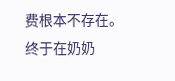费根本不存在。
终于在奶奶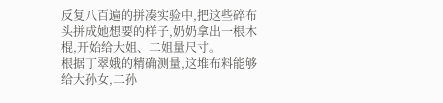反复八百遍的拼凑实验中,把这些碎布头拼成她想要的样子,奶奶拿出一根木棍,开始给大姐、二姐量尺寸。
根据丁翠娥的精确测量,这堆布料能够给大孙女,二孙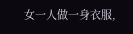女一人做一身衣服,